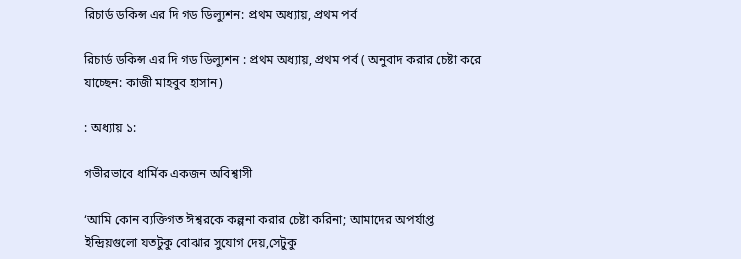রিচার্ড ডকিন্স এর দি গড ডিল্যুশন: প্রথম অধ্যায়, প্রথম পর্ব

রিচার্ড ডকিন্স এর দি গড ডিল্যুশন : প্রথম অধ্যায়, প্রথম পর্ব ( অনুবাদ করার চেষ্টা করে যাচ্ছেন: কাজী মাহবুব হাসান)

: অধ্যায় ১:

গভীরভাবে ধার্মিক একজন অবিশ্বাসী

‘আমি কোন ব্যক্তিগত ঈশ্বরকে কল্পনা করার চেষ্টা করিনা; আমাদের অপর্যাপ্ত ইন্দ্রিয়গুলো যতটুকু বোঝার সুযোগ দেয়,সেটুকু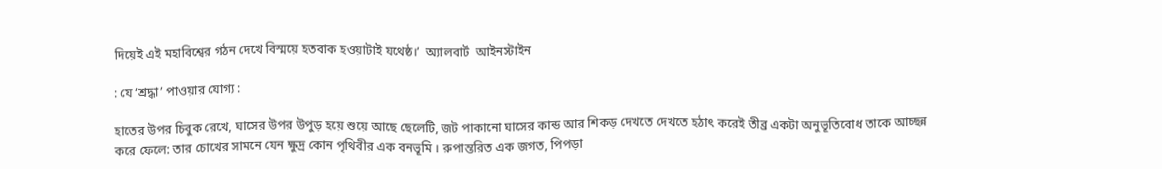দিয়েই এই মহাবিশ্বের গঠন দেখে বিস্ময়ে হতবাক হওয়াটাই যথেষ্ঠ।’  অ্যালবার্ট  আইনস্টাইন

: যে ‘শ্রদ্ধা’ পাওয়ার যোগ্য :

হাতের ‍উপর চিবুক রেখে, ঘাসের উপর ‍উপুড় হয়ে শুয়ে আছে ছেলেটি, জট পাকানো ঘাসের কান্ড আর শিকড় দেখতে দেখতে হঠাৎ করেই তীব্র একটা অনুভূতিবোধ তাকে আচ্ছন্ন করে ফেলে: তার চোখের সামনে যেন ক্ষুদ্র কোন পৃথিবীর এক বনভূমি । রুপান্তরিত এক জগত, পিপড়া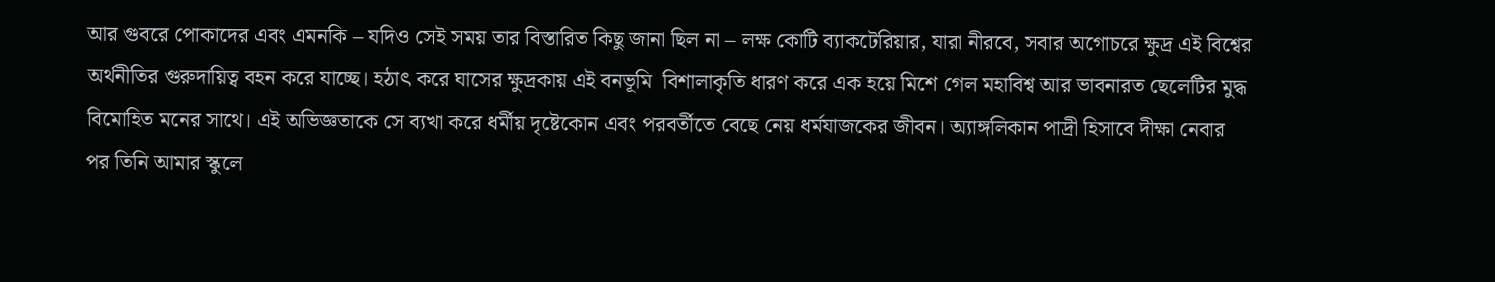আর গুবরে পোকাদের এবং এমনকি – যদিও সেই সময় তার বিস্তারিত কিছু জানা ছিল না – লক্ষ কোটি ব্যাকটেরিয়ার, যারা নীরবে, সবার অগোচরে ক্ষুদ্র এই বিশ্বের অর্থনীতির গুরুদায়িত্ব বহন করে যাচ্ছে। হঠাৎ করে ঘাসের ক্ষুদ্রকায় এই বনভূমি  বিশালাকৃতি ধারণ করে এক হয়ে মিশে গেল মহাবিশ্ব আর ভাবনারত ছেলেটির মুদ্ধ বিমোহিত মনের সাথে। এই অভিজ্ঞতাকে সে ব্যখা করে ধর্মীয় দৃষ্টেকোন এবং ‍পরবর্তীতে বেছে নেয় ধর্মযাজকের জীবন। অ্যাঙ্গলিকান পাদ্রী ‍হিসাবে দীক্ষা নেবার পর ‍তিনি আমার স্কুলে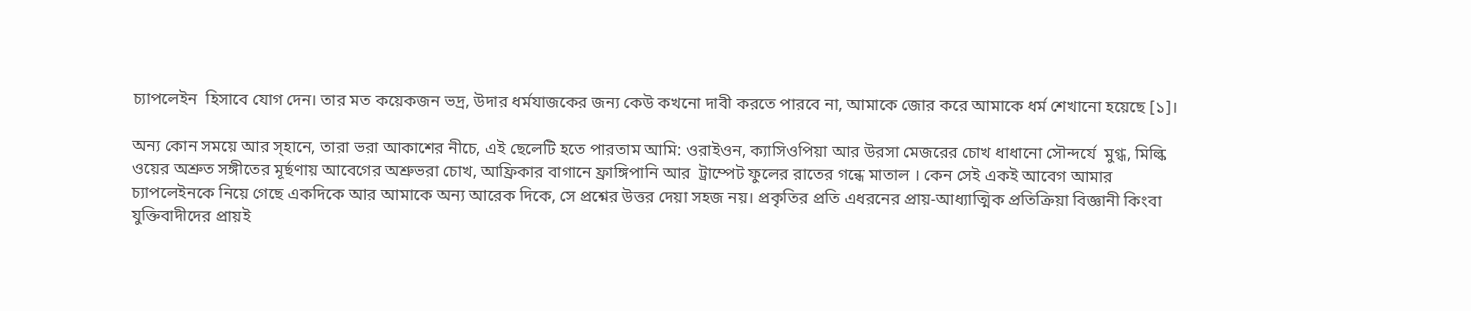চ্যাপলেইন  হিসাবে যোগ দেন। তার মত কয়েকজন ভদ্র, উদার ধর্মযাজকের জন্য কেউ কখনো দাবী করতে পারবে না, আমাকে জোর করে আমাকে ধর্ম শেখানো হয়েছে [১]।

অন্য কোন সময়ে আর স্হানে, তারা ভরা আকাশের নীচে, এই ছেলেটি হতে পারতাম আমি: ওরাইওন, ক্যাসিওপিয়া আর উরসা মেজরের চোখ ধাধানো সৌন্দর্যে  মুগ্ধ, মিল্কি ওয়ের অশ্রুত সঙ্গীতের মূর্ছণায় আবেগের অশ্রুভরা চোখ, আফ্রিকার বাগানে ফ্রাঙ্গিপানি আর  ট্রাম্পেট ফুলের রাতের গন্ধে মাতাল । কেন সেই একই আবেগ আমার চ্যাপলেইনকে নিয়ে গেছে একদিকে আর আমাকে অন্য আরেক দিকে, সে প্রশ্নের উত্তর দেয়া সহজ নয়। প্রকৃতির প্রতি এধরনের প্রায়-আধ্যাত্মিক প্রতিক্রিয়া বিজ্ঞানী কিংবা যুক্তিবাদীদের প্রায়ই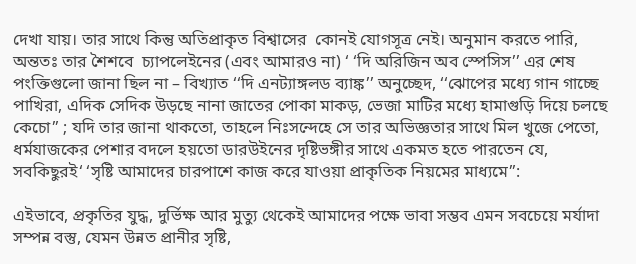দেখা যায়। তার সাথে কিন্তু অতিপ্রাকৃত বিশ্বাসের  কোনই যোগসূত্র নেই। অনুমান করতে পারি, অন্ততঃ তার শৈশবে  চ্যাপলেইনের (এবং আমারও না) ‘ ‘দি অরিজিন অব স্পেসিস’’ এর শেষ পংক্তিগুলো জানা ছিল না – বিখ্যাত ‘‘দি এনট্যাঙ্গলড ব্যাঙ্ক’’ অনুচ্ছেদ, ‘‘ঝোপের মধ্যে গান গাচ্ছে পাখিরা, এদিক সেদিক উড়ছে নানা জাতের পোকা মাকড়, ভেজা মাটির মধ্যে হামাগুড়ি দিয়ে চলছে কেচো’’ ; যদি তার জানা থাকতো, তাহলে নিঃসন্দেহে সে তার অভিজ্ঞতার সাথে মিল খুজে পেতো, ধর্মযাজকের পেশার বদলে হয়তো ডারউইনের দৃষ্টিভঙ্গীর সাথে একমত হতে পারতেন যে, সবকিছুরই‘ ‘সৃষ্টি আমাদের চারপাশে কাজ করে যাওয়া প্রাকৃতিক ‍নিয়মের মাধ্যমে’’:

এইভাবে, প্রকৃতির যুদ্ধ, দুর্ভিক্ষ আর মুত্যু থেকেই আমাদের পক্ষে ভাবা সম্ভব এমন সবচেয়ে মর্যাদা সম্পন্ন বস্তু, যেমন উন্নত প্রানীর সৃষ্টি,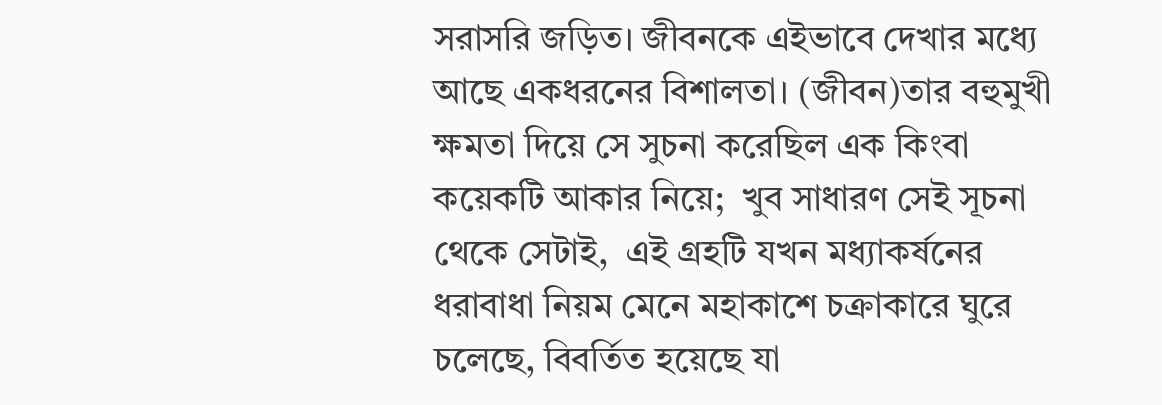সরাসরি জড়িত। জীবনকে এইভাবে দেখার মধ্যে আছে একধরনের বিশালতা। ‍(জীবন)তার বহুমুখী  ক্ষমতা দিয়ে সে সুচনা করেছিল এক কিংবা কয়েকটি আকার নিয়ে;  খুব সাধারণ সেই সূচনা থেকে সেটাই,  এই গ্রহটি যখন মধ্যাকর্ষনের ধরাবাধা নিয়ম মেনে মহাকাশে চক্রাকারে ঘুরে চলেছে, বিবর্তিত হয়েছে যা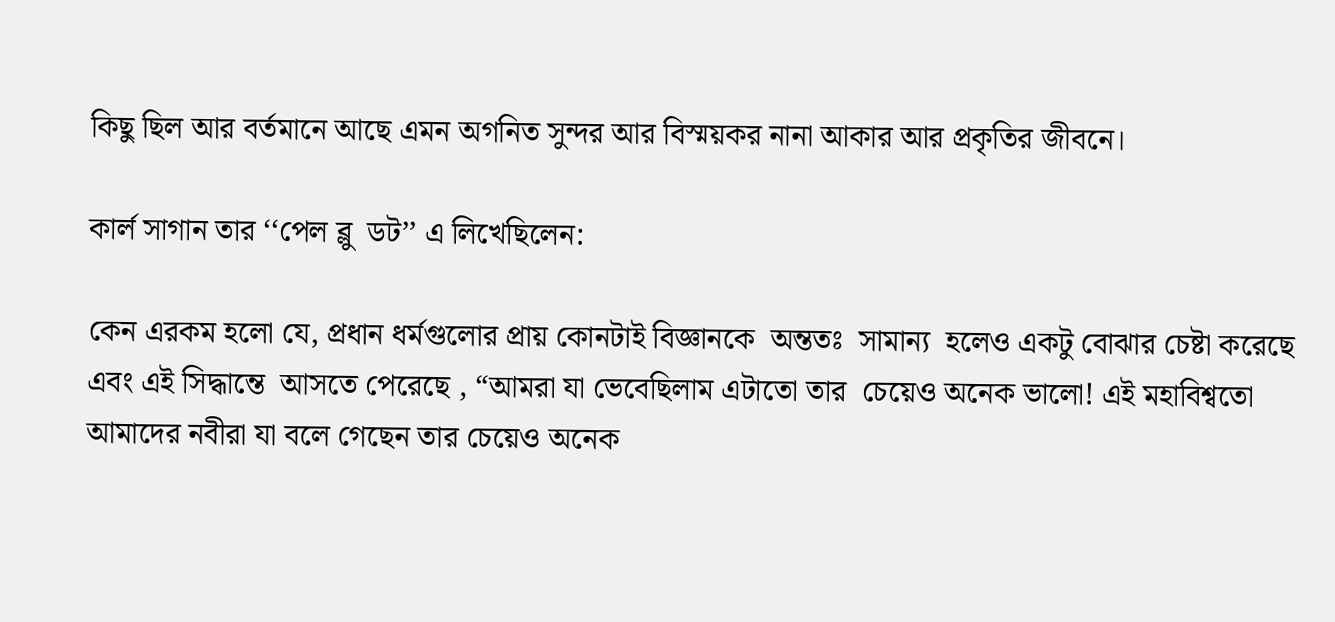কিছু ছিল আর বর্তমানে আছে এমন অগনিত সুন্দর আর বিস্ময়কর নানা আকার আর প্রকৃতির জীবনে।

কার্ল সাগান তার ‘‘পেল ব্লু  ডট’’ এ লিখেছিলেন:

কেন এরকম হলো যে, প্রধান ধর্মগুলোর প্রায় কোনটাই বিজ্ঞানকে  অন্ততঃ  সামান্য  হলেও একটু বোঝার চেষ্টা করেছে এবং এই সিদ্ধান্তে  আসতে পেরেছে , “আমরা যা ভেবেছিলাম এটাতো তার  চেয়েও অনেক ভালো! এই মহাবিশ্বতো আমাদের নবীরা যা বলে গেছেন তার চেয়েও অনেক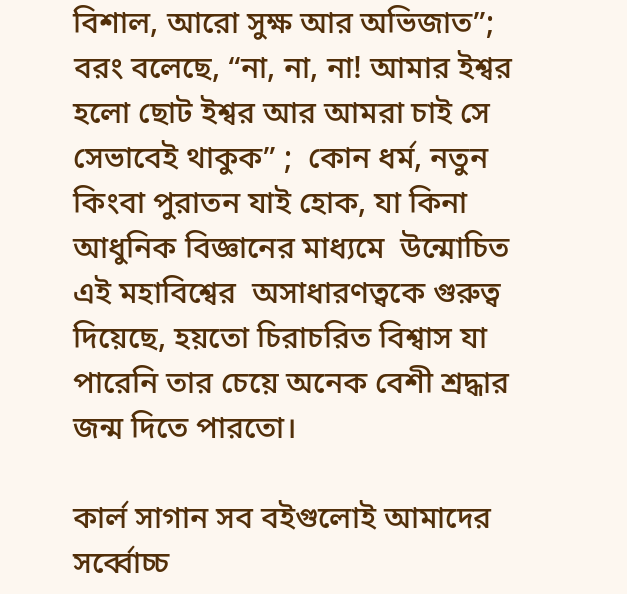বিশাল, আরো সুক্ষ আর অভিজাত”; বরং বলেছে, “না, না, না! আমার ইশ্বর হলো ছোট ইশ্বর আর আমরা চাই সে সেভাবেই থাকুক” ;  কোন ধর্ম, নতুন কিংবা পুরাতন যাই হোক, যা কিনা আধুনিক বিজ্ঞানের মাধ্যমে  উন্মোচিত এই মহাবিশ্বের  অসাধারণত্বকে গুরুত্ব দিয়েছে, হয়তো চিরাচরিত বিশ্বাস যা পারেনি তার চেয়ে অনেক বেশী শ্রদ্ধার জন্ম দিতে পারতো।

কার্ল সাগান সব বইগুলোই আমাদের সর্ব্বোচ্চ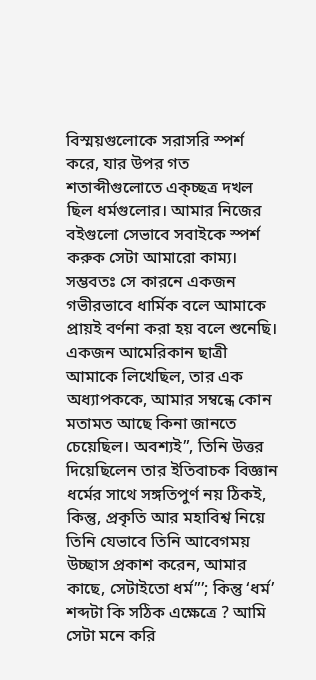বিস্ময়গুলোকে সরাসরি স্পর্শ করে, যার উপর গত শতাব্দীগুলোতে এক্চ্ছত্র দখল ছিল ধর্মগুলোর। আমার নিজের বইগুলো সেভাবে সবাইকে স্পর্শ করুক সেটা আমারো কাম্য। সম্ভবতঃ সে কারনে একজন গভীরভাবে ধার্মিক বলে আমাকে প্রায়ই বর্ণনা করা হয় বলে শুনেছি। একজন আমেরিকান ছাত্রী আমাকে লিখেছিল, তার এক অধ্যাপককে, আমার সম্বন্ধে কোন মতামত আছে কিনা জানতে চেয়েছিল। অবশ্যই”, তিনি উত্তর দিয়েছিলেন তার ইতিবাচক বিজ্ঞান ধর্মের সাথে সঙ্গতিপুর্ণ নয় ঠিকই, কিন্তু, প্রকৃতি আর মহাবিশ্ব নিয়ে তিনি যেভাবে তিনি আবেগময় উচ্ছাস প্রকাশ করেন, আমার কাছে, সেটাইতো ধর্ম”’; কিন্তু ‘ধর্ম’ শব্দটা কি সঠিক এক্ষেত্রে ? আমি সেটা মনে করি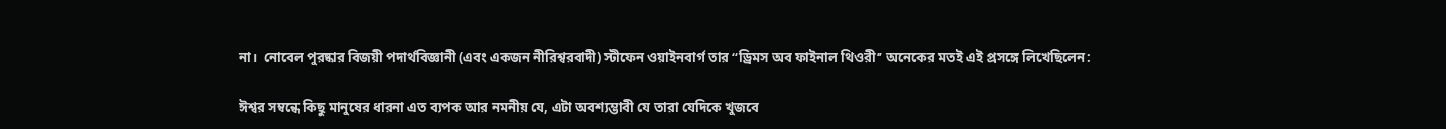না।  নোবেল পুরষ্কার বিজয়ী পদার্থবিজ্ঞানী (এবং একজন নীরিশ্বরবাদী) স্টীফেন ওয়াইনবার্গ ‍তার ‘‘ড্রিমস অব ফাইনাল থিওরী’’ অনেকের মতই এই প্রসঙ্গে লিখেছিলেন:

ঈশ্বর সম্বন্ধে কিছু মানুষের ধারনা এত ব্যপক আর নমনীয় যে, এটা অবশ্যম্ভাবী যে তারা যেদিকে খুজবে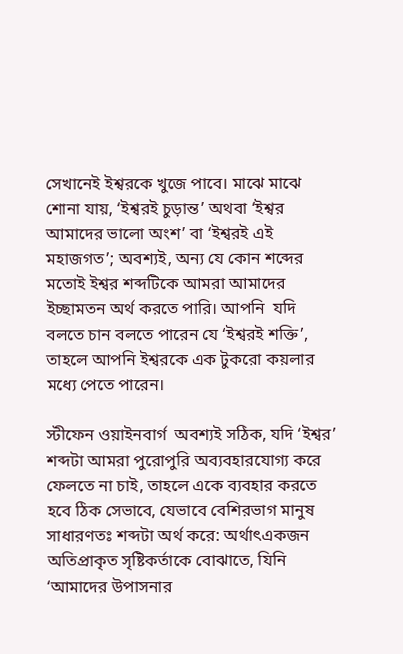সেখানেই ইশ্বরকে খুজে পাবে। মাঝে মাঝে শোনা যায়, ‘ইশ্বরই চুড়ান্ত’ অথবা ‘ইশ্বর আমাদের ভালো অংশ’ বা ‘ইশ্বরই এই মহাজগত’; অবশ্যই, অন্য যে কোন শব্দের মতোই ইশ্বর শব্দটিকে আমরা আমাদের ইচ্ছামতন অর্থ করতে পারি। আপনি  যদি বলতে চান বলতে পারেন যে ‘ইশ্বরই শক্তি’, তাহলে আপনি ইশ্বরকে এক টুকরো কয়লার মধ্যে পেতে পারেন।

স্টীফেন ওয়াইনবার্গ ‍ অবশ্যই সঠিক, যদি ‘ইশ্বর’ শব্দটা আমরা পুরোপুরি অব্যবহারযোগ্য করে ফেলতে না চাই, তাহলে একে ব্যবহার করতে হবে ঠিক সেভাবে, যেভাবে বেশিরভাগ মানুষ সাধারণতঃ শব্দটা অর্থ করে: অর্থাৎএকজন অতিপ্রাকৃত সৃষ্টিকর্তাকে বোঝাতে, যিনি ‘আমাদের উপাসনার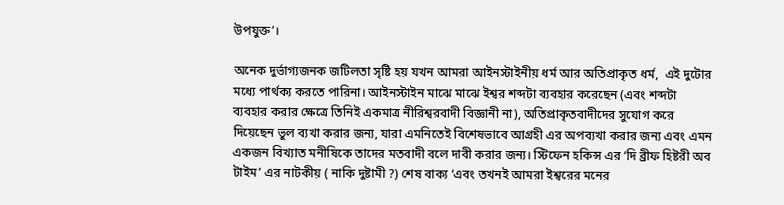উপযুক্ত’।

অনেক দুর্ভাগ্যজনক জটিলতা সৃষ্টি হয় যখন আমরা আইনস্টাইনীয় ধর্ম আর অতিপ্রাকৃত ধর্ম,  এ‌ই দুটোর মধ্যে পার্থক্য করতে পারিনা। আইনস্টাইন মাঝে মাঝে ইশ্বর শব্দটা ব্যবহার করেছেন (এবং শব্দটা ব্যবহার করার ক্ষেত্রে তি‍নিই একমাত্র নীরিশ্বরবাদী বিজ্ঞানী না), অতিপ্রাকৃতবাদীদের সুযোগ করে দিয়েছেন ভুল ব্যখা করার জন্য, যারা এমনিতেই বিশেষভাবে আগ্রহী এর অপব্যখা করার জন্য এবং এমন একজন বিখ্যাত মনীষিকে তাদের মতবাদী বলে দাবী করার জন্য। স্টিফেন হকিন্স এর ‘দি ব্রীফ হিষ্টরী অব টাইম’ এর নাটকীয় ( নাকি দুষ্টামী ?) শেষ বাক্য ‘এবং তখনই ‍আমরা ইশ্বরের মনের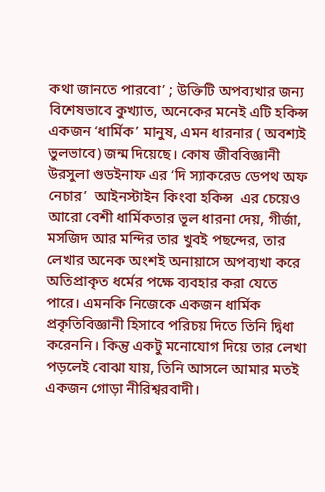কথা জানতে পারবো’ ; উক্তিটি অপব্যখার জন্য বিশেষভাবে কুখ্যাত, অনেকের মনেই এটি হকিন্স একজন ‘ধার্মিক’ মানুষ, এমন ধারনার ( অবশ্যই ভুলভাবে) জন্ম দিয়েছে। কোষ জীববিজ্ঞানী উরসুলা গুডইনাফ এর ‘দি স্যাকরেড ডেপথ অফ নেচার’  আইনস্টাইন কিংবা হকিন্স ‍ এর চেয়েও  আরো বেশী ধার্মিকতার ভূল ধারনা দেয়, গীর্জা, মসজিদ আর মন্দির তার খুবই পছন্দের, তার লেখার অনেক অংশই অনায়াসে অপব্যখা করে অতিপ্রাকৃত ধর্মের পক্ষে ব্যবহার করা যেতে পারে। এমনকি নিজেকে একজন ধার্মিক প্রকৃতিবিজ্ঞানী হিসাবে পরিচয় দিতে ‍তিনি দ্বিধা করেননি। কিন্তু একটু মনোযোগ দিয়ে তার লেখা পড়লেই বোঝা যায়, তিনি আসলে আমার মতই একজন গোড়া নীরিশ্বরবাদী।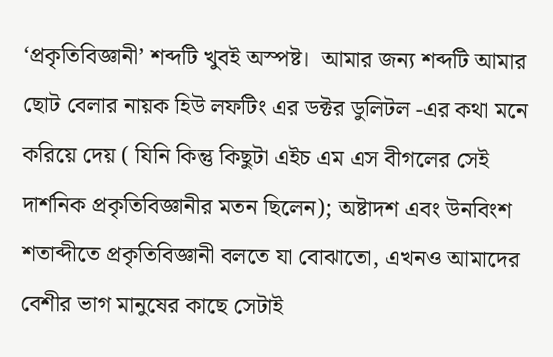‘প্রকৃতিবিজ্ঞানী’ শব্দটি খুবই অস্পষ্ট।  আমার জন্য শব্দটি আমার ছোট বেলার নায়ক হিউ লফটিং এর ডক্টর ডুলিটল -এর কথা মনে করিয়ে দেয় ( যিনি কিন্তু কিছুটা এইচ এম এস বীগলের সেই দার্শনিক প্রকৃতিবিজ্ঞানীর মতন ছিলেন); অষ্টাদশ এবং উনবিংশ শতাব্দীতে প্রকৃতিবিজ্ঞানী বলতে যা বোঝাতো, এখনও আমাদের বেশীর ভাগ মানুষের কাছে সেটাই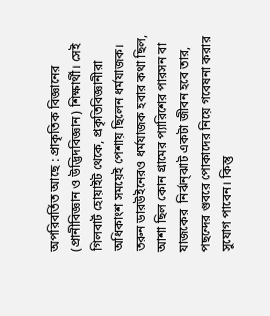অপরিবর্তিত আছে : প্রাকৃতিক বিজ্ঞানের (প্রানীবিজ্ঞান ও উদ্ভিদবিজ্ঞান) শিক্ষার্থী। সেই গিলবার্ট হোয়াইট থেকে, প্রকৃতিবিজ্ঞানীরা অধিকাংশ সময়েই পেশায় ছিলেন ধর্মযাজক। তরুন ডারউইনেরও ধর্মযাজক হবার কথা ছিল, আশা ছিল কোন গ্রামের প্যারিশের পারসন বা যাজকের  ‍নির্ঝন্ঝাট একটা জীবন হবে তার, পছন্দের গুবরে পোকাদের নিয়ে গবেষনা করার সুযোগ পাবেন। কিন্তু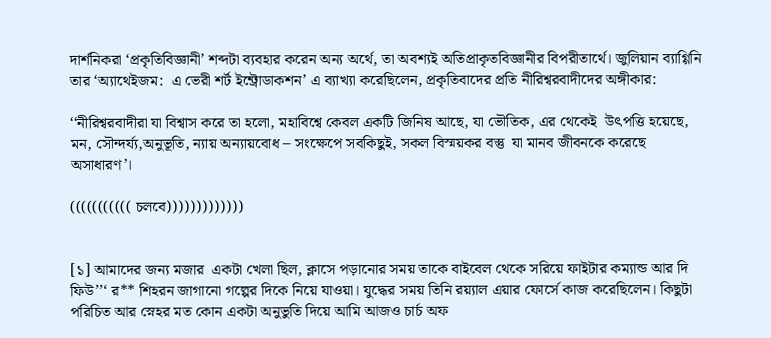দার্শনিকরা ‘প্রকৃতিবিজ্ঞানী’ শব্দটা ব্যবহার করেন অন্য অর্থে, তা অবশ্যই অতিপ্রাকৃতবিজ্ঞানীর বিপরীতার্থে। জুলিয়ান ব্যাগ্গিনি তার ‘অ্যাথেইজম:  এ ভেরী শর্ট ইন্ট্রোডাকশন’ এ ব্যাখ্যা করেছিলেন, প্রকৃতিবাদের প্রতি নীরিশ্বরবাদীদের অঙ্গীকার:

‘‘নীরিশ্বরবাদীরা যা বিশ্বাস করে তা হলো, মহাবিশ্বে কেবল একটি জিনিষ আছে, যা ভৌতিক, এর থেকেই  উৎপত্তি হয়েছে, মন, সৌন্দর্য্য,অনুভূতি, ন্যায় অন্যায়বোধ – সংক্ষেপে সবকিছুই, সকল বিস্ময়কর বস্তু  যা মানব জীবনকে করেছে অসাধারণ’।

((((((((((( চলবে)))))))))))))


[১] আমাদের জন্য মজার  একটা খেলা ছিল, ক্লাসে পড়ানোর সময় তাকে বাইবেল থেকে সরিয়ে ফাইটার কম্যান্ড আর দি ফিউ’’‘ র** শিহরন জাগানো গল্পের দিকে নিয়ে যাওয়া। যুদ্ধের সময় ‍তিনি রয়্যাল এয়ার ফোর্সে কাজ করেছিলেন। কিছুটা পরিচিত আর স্নেহর মত কোন একটা অনুভুতি দিয়ে আমি আজও চার্চ অফ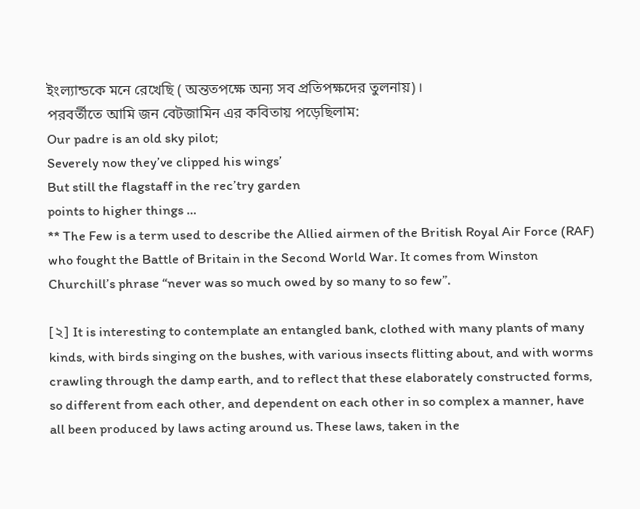ইংল্যান্ডকে মনে রেখেছি ( অন্ততপক্ষে অন্য সব প্রতিপক্ষদের তুলনায়)।
পরবর্তীতে আমি জন বেটজামিন এর কবিতায় পড়েছিলাম:
Our padre is an old sky pilot;
Severely now they’ve clipped his wings’
But still the flagstaff in the rec’try garden
points to higher things …
** The Few is a term used to describe the Allied airmen of the British Royal Air Force (RAF) who fought the Battle of Britain in the Second World War. It comes from Winston Churchill’s phrase “never was so much owed by so many to so few”.

[২] It is interesting to contemplate an entangled bank, clothed with many plants of many kinds, with birds singing on the bushes, with various insects flitting about, and with worms crawling through the damp earth, and to reflect that these elaborately constructed forms, so different from each other, and dependent on each other in so complex a manner, have all been produced by laws acting around us. These laws, taken in the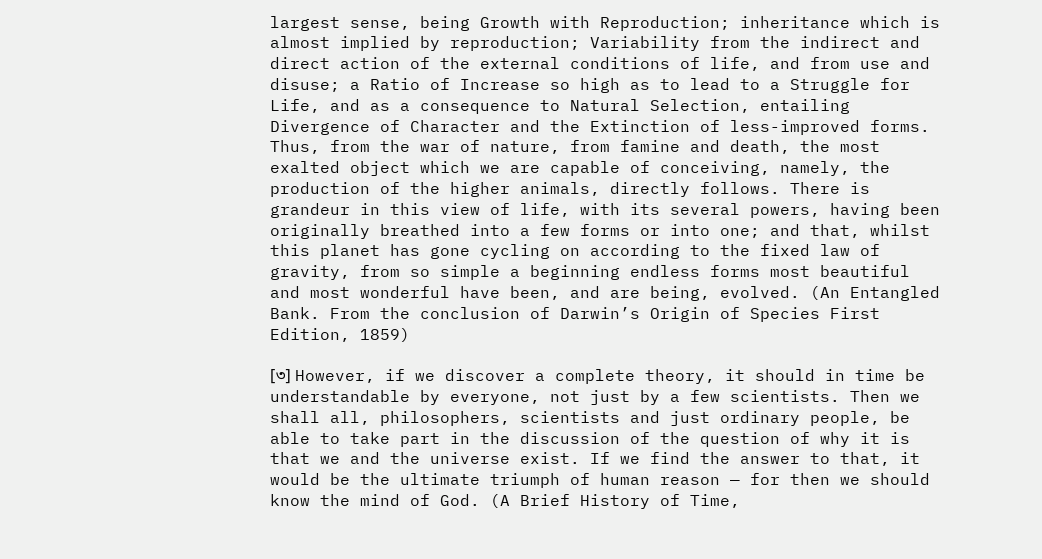largest sense, being Growth with Reproduction; inheritance which is almost implied by reproduction; Variability from the indirect and direct action of the external conditions of life, and from use and disuse; a Ratio of Increase so high as to lead to a Struggle for Life, and as a consequence to Natural Selection, entailing Divergence of Character and the Extinction of less-improved forms. Thus, from the war of nature, from famine and death, the most exalted object which we are capable of conceiving, namely, the production of the higher animals, directly follows. There is grandeur in this view of life, with its several powers, having been originally breathed into a few forms or into one; and that, whilst this planet has gone cycling on according to the fixed law of gravity, from so simple a beginning endless forms most beautiful and most wonderful have been, and are being, evolved. (An Entangled Bank. From the conclusion of Darwin’s Origin of Species First Edition, 1859)

[৩] However, if we discover a complete theory, it should in time be understandable by everyone, not just by a few scientists. Then we shall all, philosophers, scientists and just ordinary people, be able to take part in the discussion of the question of why it is that we and the universe exist. If we find the answer to that, it would be the ultimate triumph of human reason — for then we should know the mind of God. (A Brief History of Time,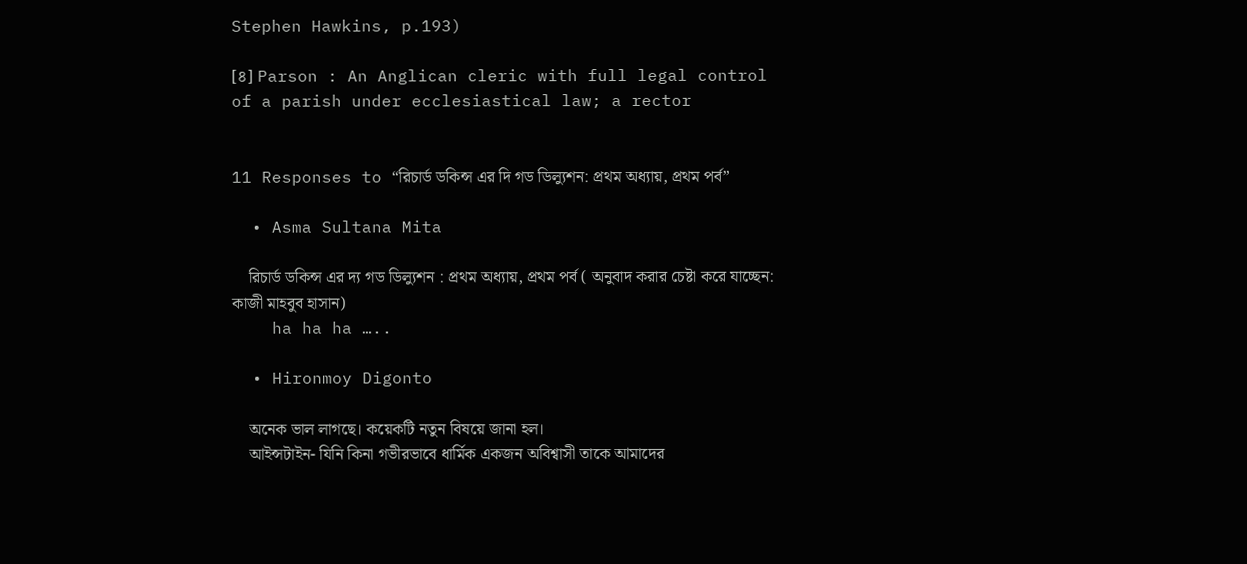Stephen Hawkins, p.193)

[৪] Parson : An Anglican cleric with full legal control of a parish under ecclesiastical law; a rector


11 Responses to “রিচার্ড ডকিন্স এর দি গড ডিল্যুশন: প্রথম অধ্যায়, প্রথম পর্ব”

  • Asma Sultana Mita

    রিচার্ড ডকিন্স এর দ্য গড ডিল্যুশন : প্রথম অধ্যায়, প্রথম পর্ব ( অনুবাদ করার চেষ্টা করে যাচ্ছেন: কাজী মাহবুব হাসান)
    ha ha ha …..

  • Hironmoy Digonto

    অনেক ভাল লাগছে। কয়েকটি নতুন বিষয়ে জানা হল।
    আইন্সটাইন- যিনি কিনা গভীরভাবে ধার্মিক একজন অবিশ্বাসী তাকে আমাদের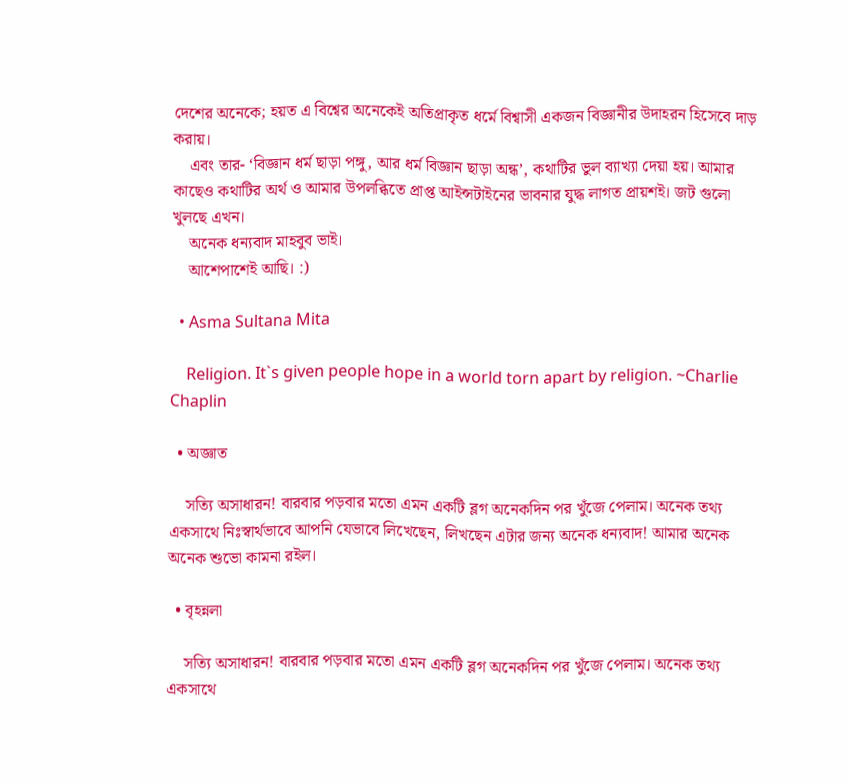দেশের অনেকে; হয়ত এ বিশ্বের অনেকেই অতিপ্রাকৃত ধর্মে বিশ্বাসী একজন বিজ্ঞানীর উদাহরন হিসেবে দাড় করায়।
    এবং তার- ‘বিজ্ঞান ধর্ম ছাড়া পঙ্গু, আর ধর্ম বিজ্ঞান ছাড়া অন্ধ’, কথাটির ভুল ব্যাখ্যা দেয়া হয়। আমার কাছেও কথাটির অর্থ ও আমার উপলব্ধিতে প্রাপ্ত আইন্সটাইনের ভাবনার যুদ্ধ লাগত প্রায়শই। জট গুলো খুলছে এখন।
    অনেক ধন্যবাদ মাহবুব ভাই।
    আশেপাশেই আছি। :)

  • Asma Sultana Mita

    Religion. It`s given people hope in a world torn apart by religion. ~Charlie Chaplin

  • অজ্ঞাত

    সত্যি অসাধারন! বারবার পড়বার মতো এমন একটি ব্লগ অনেকদিন পর খুঁজে পেলাম। অনেক তথ্য একসাথে নিঃস্বার্থভাবে আপনি যেভাবে লিখেছেন, লিখছেন এটার জন্য অনেক ধন্যবাদ! আমার অনেক অনেক শুভো কামনা রইল।

  • বৃহন্নলা

    সত্যি অসাধারন! বারবার পড়বার মতো এমন একটি ব্লগ অনেকদিন পর খুঁজে পেলাম। অনেক তথ্য একসাথে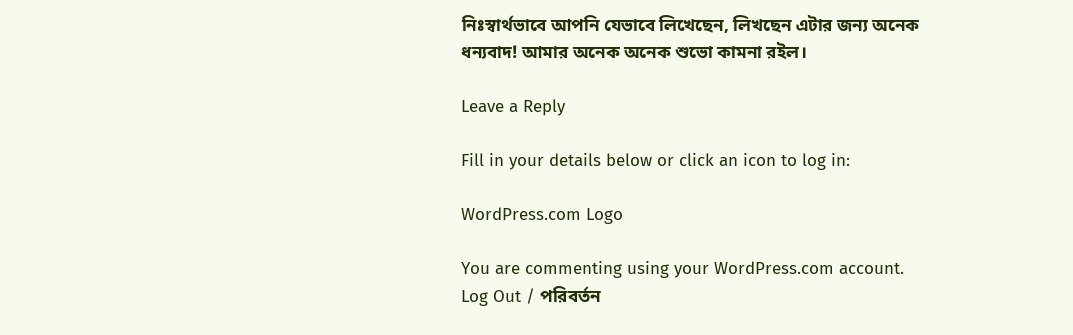নিঃস্বার্থভাবে আপনি যেভাবে লিখেছেন, লিখছেন এটার জন্য অনেক ধন্যবাদ! আমার অনেক অনেক শুভো কামনা রইল।

Leave a Reply

Fill in your details below or click an icon to log in:

WordPress.com Logo

You are commenting using your WordPress.com account. Log Out / পরিবর্তন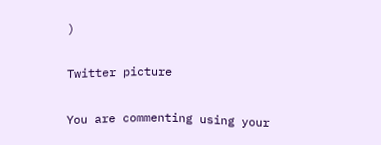)

Twitter picture

You are commenting using your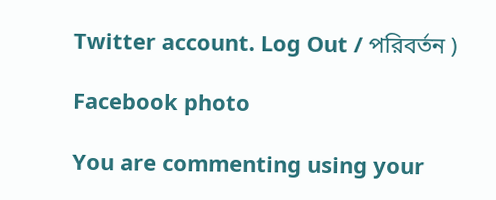Twitter account. Log Out / পরিবর্তন )

Facebook photo

You are commenting using your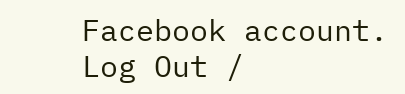Facebook account. Log Out /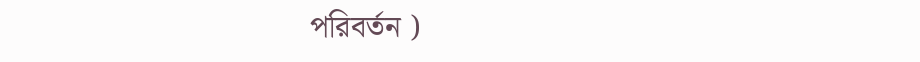পরিবর্তন )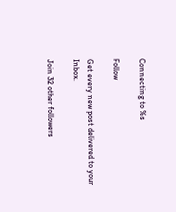Connecting to %s

Follow

Get every new post delivered to your Inbox.

Join 32 other followers